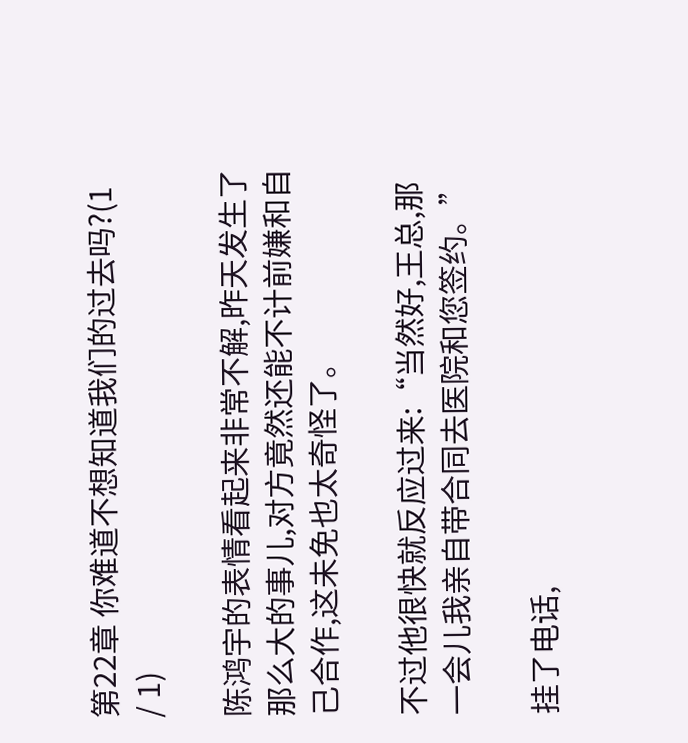第22章 你难道不想知道我们的过去吗?(1 / 1)

陈鸿宇的表情看起来非常不解,昨天发生了那么大的事儿,对方竟然还能不计前嫌和自己合作,这未免也太奇怪了。

不过他很快就反应过来:“当然好,王总,那一会儿我亲自带合同去医院和您签约。”

挂了电话,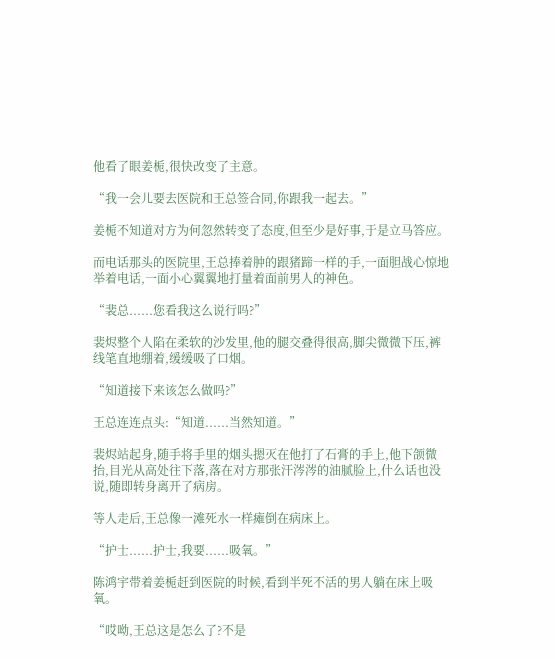他看了眼姜栀,很快改变了主意。

“我一会儿要去医院和王总签合同,你跟我一起去。”

姜栀不知道对方为何忽然转变了态度,但至少是好事,于是立马答应。

而电话那头的医院里,王总捧着肿的跟猪蹄一样的手,一面胆战心惊地举着电话,一面小心翼翼地打量着面前男人的神色。

“裴总......您看我这么说行吗?”

裴烬整个人陷在柔软的沙发里,他的腿交叠得很高,脚尖微微下压,裤线笔直地绷着,缓缓吸了口烟。

“知道接下来该怎么做吗?”

王总连连点头:“知道......当然知道。”

裴烬站起身,随手将手里的烟头摁灭在他打了石膏的手上,他下颌微抬,目光从高处往下落,落在对方那张汗涔涔的油腻脸上,什么话也没说,随即转身离开了病房。

等人走后,王总像一滩死水一样瘫倒在病床上。

“护士......护士,我要......吸氧。”

陈鸿宇带着姜栀赶到医院的时候,看到半死不活的男人躺在床上吸氧。

“哎呦,王总这是怎么了?不是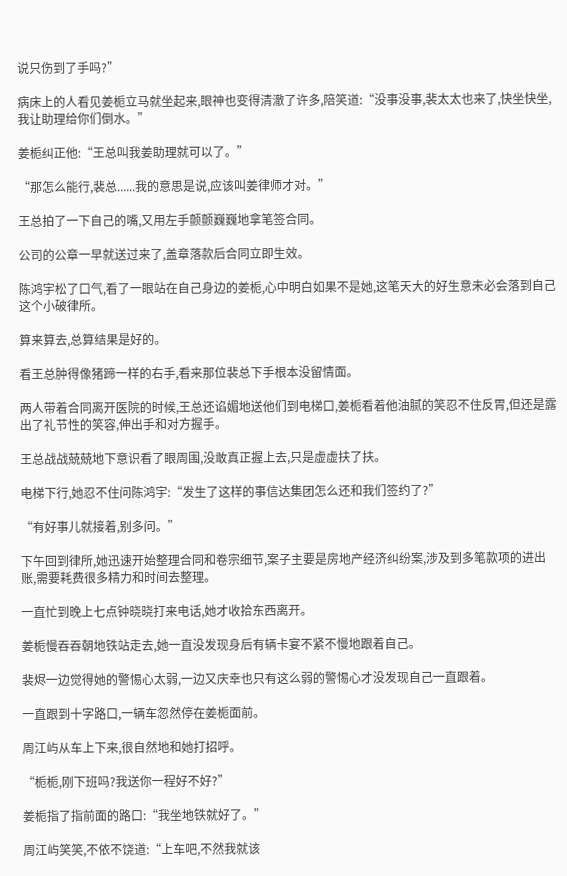说只伤到了手吗?”

病床上的人看见姜栀立马就坐起来,眼神也变得清澈了许多,陪笑道:“没事没事,裴太太也来了,快坐快坐,我让助理给你们倒水。”

姜栀纠正他:“王总叫我姜助理就可以了。”

“那怎么能行,裴总......我的意思是说,应该叫姜律师才对。”

王总拍了一下自己的嘴,又用左手颤颤巍巍地拿笔签合同。

公司的公章一早就送过来了,盖章落款后合同立即生效。

陈鸿宇松了口气,看了一眼站在自己身边的姜栀,心中明白如果不是她,这笔天大的好生意未必会落到自己这个小破律所。

算来算去,总算结果是好的。

看王总肿得像猪蹄一样的右手,看来那位裴总下手根本没留情面。

两人带着合同离开医院的时候,王总还谄媚地送他们到电梯口,姜栀看着他油腻的笑忍不住反胃,但还是露出了礼节性的笑容,伸出手和对方握手。

王总战战兢兢地下意识看了眼周围,没敢真正握上去,只是虚虚扶了扶。

电梯下行,她忍不住问陈鸿宇:“发生了这样的事信达集团怎么还和我们签约了?”

“有好事儿就接着,别多问。”

下午回到律所,她迅速开始整理合同和卷宗细节,案子主要是房地产经济纠纷案,涉及到多笔款项的进出账,需要耗费很多精力和时间去整理。

一直忙到晚上七点钟晓晓打来电话,她才收拾东西离开。

姜栀慢吞吞朝地铁站走去,她一直没发现身后有辆卡宴不紧不慢地跟着自己。

裴烬一边觉得她的警惕心太弱,一边又庆幸也只有这么弱的警惕心才没发现自己一直跟着。

一直跟到十字路口,一辆车忽然停在姜栀面前。

周江屿从车上下来,很自然地和她打招呼。

“栀栀,刚下班吗?我送你一程好不好?”

姜栀指了指前面的路口:“我坐地铁就好了。”

周江屿笑笑,不依不饶道:“上车吧,不然我就该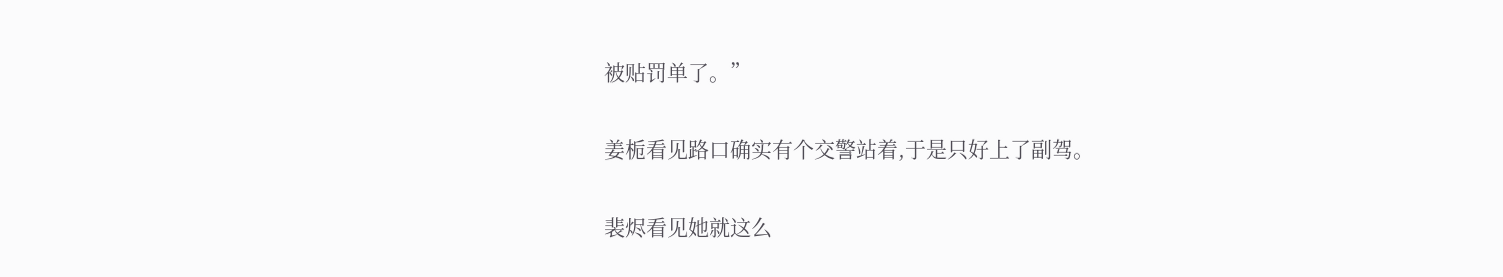被贴罚单了。”

姜栀看见路口确实有个交警站着,于是只好上了副驾。

裴烬看见她就这么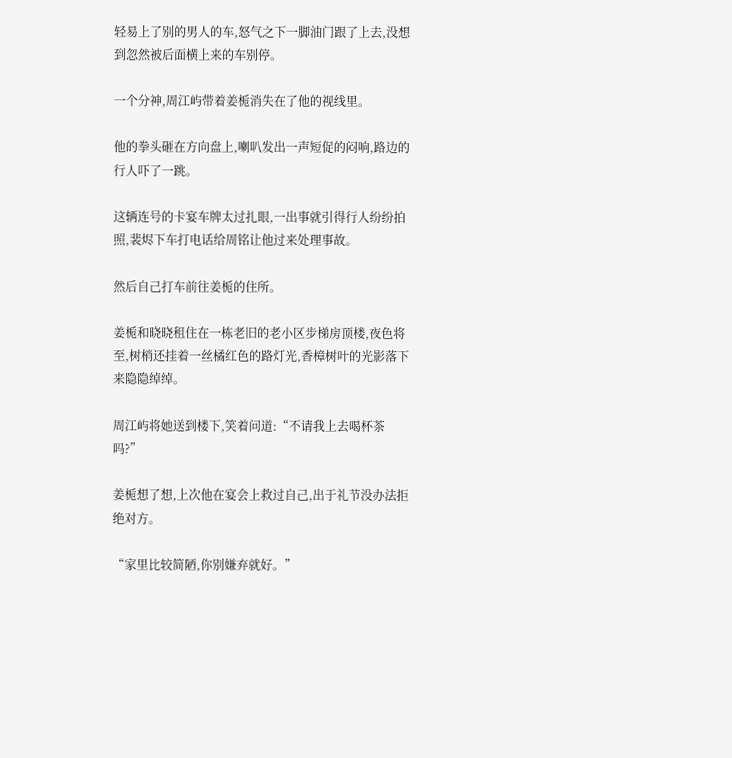轻易上了别的男人的车,怒气之下一脚油门跟了上去,没想到忽然被后面横上来的车别停。

一个分神,周江屿带着姜栀消失在了他的视线里。

他的拳头砸在方向盘上,喇叭发出一声短促的闷响,路边的行人吓了一跳。

这辆连号的卡宴车牌太过扎眼,一出事就引得行人纷纷拍照,裴烬下车打电话给周铭让他过来处理事故。

然后自己打车前往姜栀的住所。

姜栀和晓晓租住在一栋老旧的老小区步梯房顶楼,夜色将至,树梢还挂着一丝橘红色的路灯光,香樟树叶的光影落下来隐隐绰绰。

周江屿将她送到楼下,笑着问道:“不请我上去喝杯茶吗?”

姜栀想了想,上次他在宴会上救过自己,出于礼节没办法拒绝对方。

“家里比较简陋,你别嫌弃就好。”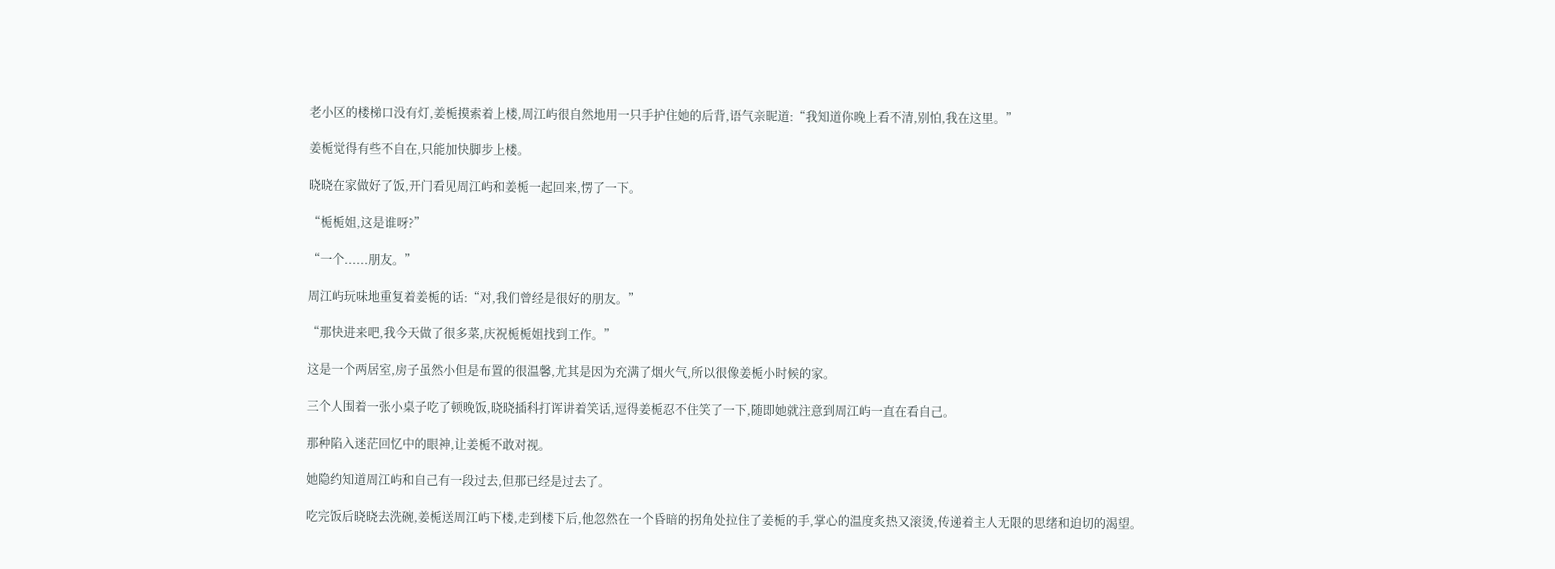老小区的楼梯口没有灯,姜栀摸索着上楼,周江屿很自然地用一只手护住她的后背,语气亲昵道:“我知道你晚上看不清,别怕,我在这里。”

姜栀觉得有些不自在,只能加快脚步上楼。

晓晓在家做好了饭,开门看见周江屿和姜栀一起回来,愣了一下。

“栀栀姐,这是谁呀?”

“一个......朋友。”

周江屿玩味地重复着姜栀的话:“对,我们曾经是很好的朋友。”

“那快进来吧,我今天做了很多菜,庆祝栀栀姐找到工作。”

这是一个两居室,房子虽然小但是布置的很温馨,尤其是因为充满了烟火气,所以很像姜栀小时候的家。

三个人围着一张小桌子吃了顿晚饭,晓晓插科打诨讲着笑话,逗得姜栀忍不住笑了一下,随即她就注意到周江屿一直在看自己。

那种陷入迷茫回忆中的眼神,让姜栀不敢对视。

她隐约知道周江屿和自己有一段过去,但那已经是过去了。

吃完饭后晓晓去洗碗,姜栀送周江屿下楼,走到楼下后,他忽然在一个昏暗的拐角处拉住了姜栀的手,掌心的温度炙热又滚烫,传递着主人无限的思绪和迫切的渴望。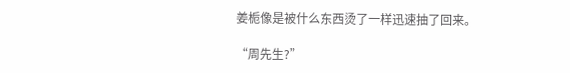姜栀像是被什么东西烫了一样迅速抽了回来。

“周先生?”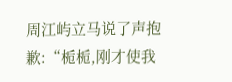周江屿立马说了声抱歉:“栀栀,刚才使我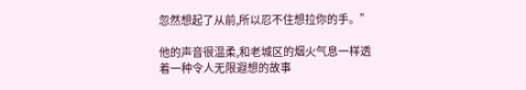忽然想起了从前,所以忍不住想拉你的手。”

他的声音很温柔,和老城区的烟火气息一样透着一种令人无限遐想的故事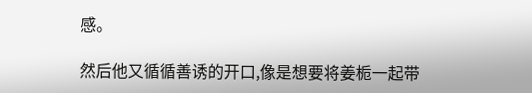感。

然后他又循循善诱的开口,像是想要将姜栀一起带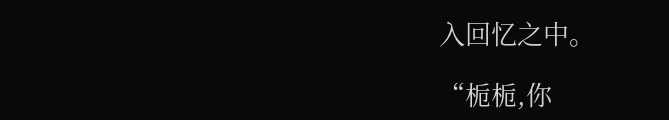入回忆之中。

“栀栀,你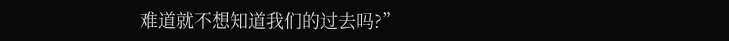难道就不想知道我们的过去吗?”